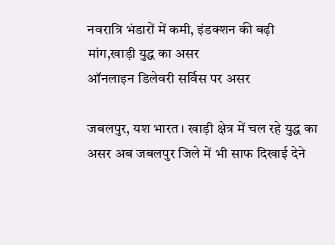नवरात्रि भंडारों में कमी, इंडक्शन की बढ़ी मांग,खाड़ी युद्ध का असर
ऑनलाइन डिलेवरी सर्विस पर असर

जबलपुर, यश भारत। खाड़ी क्षेत्र में चल रहे युद्ध का असर अब जबलपुर जिले में भी साफ दिखाई देने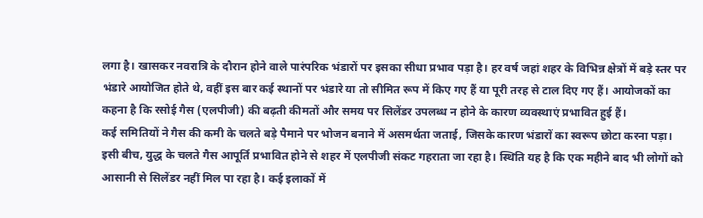लगा है। खासकर नवरात्रि के दौरान होने वाले पारंपरिक भंडारों पर इसका सीधा प्रभाव पड़ा है। हर वर्ष जहां शहर के विभिन्न क्षेत्रों में बड़े स्तर पर भंडारे आयोजित होते थे, वहीं इस बार कई स्थानों पर भंडारे या तो सीमित रूप में किए गए हैं या पूरी तरह से टाल दिए गए हैं। आयोजकों का कहना है कि रसोई गैस (एलपीजी) की बढ़ती कीमतों और समय पर सिलेंडर उपलब्ध न होने के कारण व्यवस्थाएं प्रभावित हुई हैं।
कई समितियों ने गैस की कमी के चलते बड़े पैमाने पर भोजन बनाने में असमर्थता जताई, जिसके कारण भंडारों का स्वरूप छोटा करना पड़ा। इसी बीच, युद्ध के चलते गैस आपूर्ति प्रभावित होने से शहर में एलपीजी संकट गहराता जा रहा है। स्थिति यह है कि एक महीने बाद भी लोगों को आसानी से सिलेंडर नहीं मिल पा रहा है। कई इलाकों में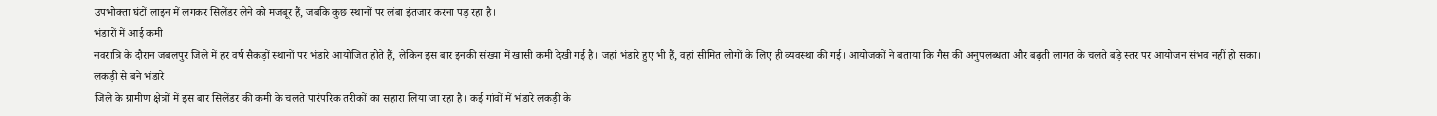उपभोक्ता घंटों लाइन में लगकर सिलेंडर लेने को मजबूर हैं, जबकि कुछ स्थानों पर लंबा इंतजार करना पड़ रहा है।
भंडारों में आई कमी
नवरात्रि के दौरान जबलपुर जिले में हर वर्ष सैकड़ों स्थानों पर भंडारे आयोजित होते हैं, लेकिन इस बार इनकी संख्या में खासी कमी देखी गई है। जहां भंडारे हुए भी हैं, वहां सीमित लोगों के लिए ही व्यवस्था की गई। आयोजकों ने बताया कि गैस की अनुपलब्धता और बढ़ती लागत के चलते बड़े स्तर पर आयोजन संभव नहीं हो सका।
लकड़ी से बने भंडारे
जिले के ग्रामीण क्षेत्रों में इस बार सिलेंडर की कमी के चलते पारंपरिक तरीकों का सहारा लिया जा रहा है। कई गांवों में भंडारे लकड़ी के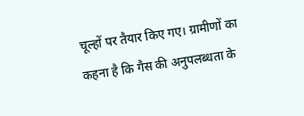चूल्हों पर तैयार किए गए। ग्रामीणों का कहना है कि गैस की अनुपलब्धता के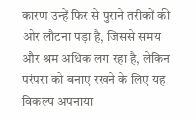कारण उन्हें फिर से पुराने तरीकों की ओर लौटना पड़ा है, जिससे समय और श्रम अधिक लग रहा है, लेकिन परंपरा को बनाए रखने के लिए यह विकल्प अपनाया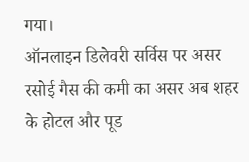गया।
ऑनलाइन डिलेवरी सर्विस पर असर
रसोई गैस की कमी का असर अब शहर के होटल और पूड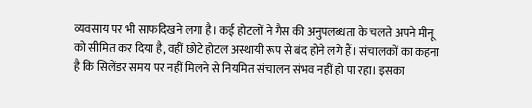व्यवसाय पर भी साफदिखने लगा है। कई होटलों ने गैस की अनुपलब्धता के चलते अपने मीनू को सीमित कर दिया है, वहीं छोटे होटल अस्थायी रूप से बंद होने लगे हैं। संचालकों का कहना है कि सिलेंडर समय पर नहीं मिलने से नियमित संचालन संभव नहीं हो पा रहा। इसका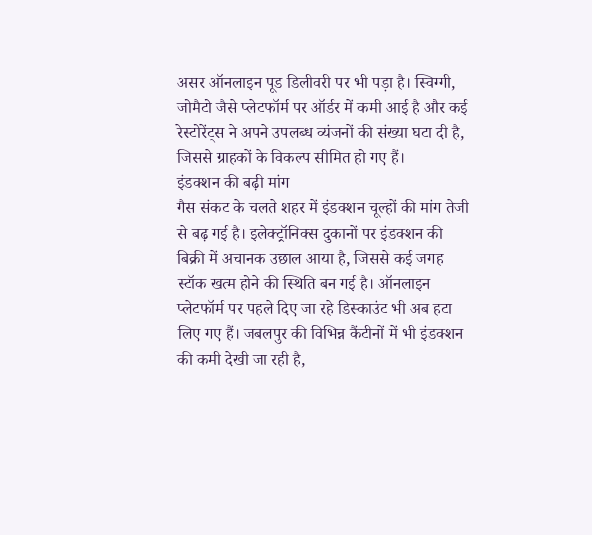असर ऑनलाइन पूड डिलीवरी पर भी पड़ा है। स्विग्गी, जोमैटो जैसे प्लेटफॉर्म पर ऑर्डर में कमी आई है और कई रेस्टोरेंट्स ने अपने उपलब्ध व्यंजनों की संख्या घटा दी है, जिससे ग्राहकों के विकल्प सीमित हो गए हैं।
इंडक्शन की बढ़ी मांग
गैस संकट के चलते शहर में इंडक्शन चूल्हों की मांग तेजी से बढ़ गई है। इलेक्ट्रॉनिक्स दुकानों पर इंडक्शन की बिक्री में अचानक उछाल आया है, जिससे कई जगह स्टॉक खत्म होने की स्थिति बन गई है। ऑनलाइन प्लेटफॉर्म पर पहले दिए जा रहे डिस्काउंट भी अब हटा लिए गए हैं। जबलपुर की विभिन्न कैंटीनों में भी इंडक्शन की कमी देखी जा रही है,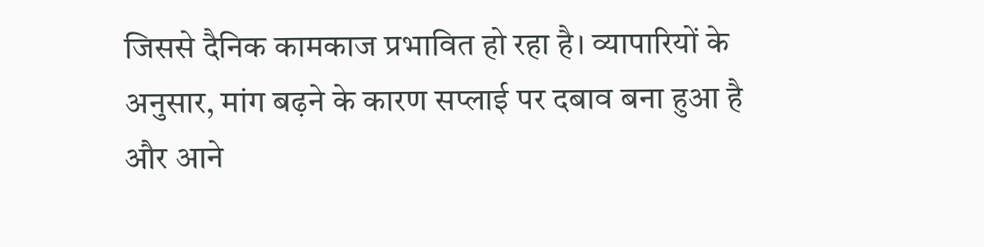जिससे दैनिक कामकाज प्रभावित हो रहा है। व्यापारियों के अनुसार, मांग बढ़ने के कारण सप्लाई पर दबाव बना हुआ है और आने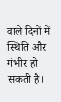वाले दिनों में स्थिति और गंभीर हो सकती है।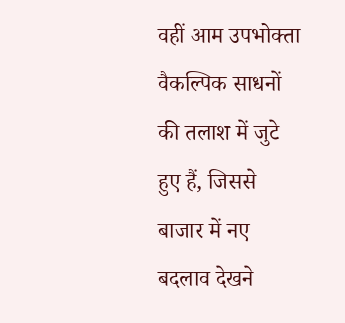वहीं आम उपभोक्ता वैकल्पिक साधनों की तलाश में जुटे हुए हैं, जिससे बाजार में नए बदलाव देखने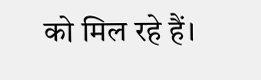को मिल रहे हैं।